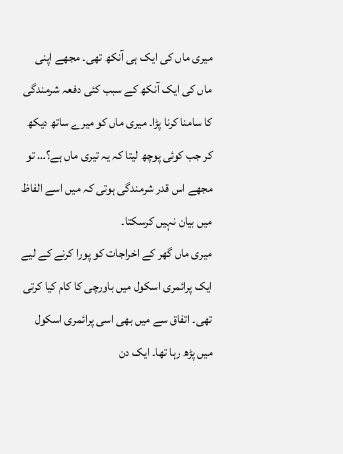میری ماں کی ایک ہی آنکھ تھی۔ مجھے اپنی ماں کی ایک آنکھ کے سبب کئی دفعہ شرمندگی کا سامنا کرنا پڑا۔ میری ماں کو میرے ساتھ دیکھ کر جب کوئی پوچھ لیتا کہ یہ تیری ماں ہے؟… تو مجھے اس قدر شرمندگی ہوتی کہ میں اسے الفاظ میں بیان نہیں کرسکتا۔
میری ماں گھر کے اخراجات کو پورا کرنے کے لیے ایک پرائمری اسکول میں باورچی کا کام کیا کرتی تھی۔ اتفاق سے میں بھی اسی پرائمری اسکول میں پڑھ رہا تھا۔ ایک دن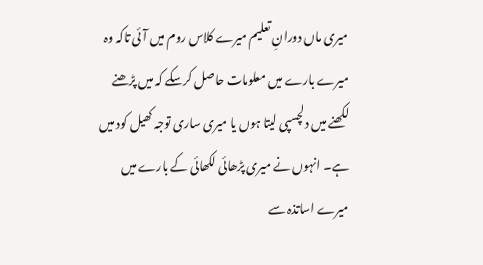میری ماں دورانِ تعلیم میرے کلاس روم میں آئی تاکہ وہ میرے بارے میں معلومات حاصل کرسکے کہ میں پڑھنے لکھنے میں دلچسپی لیتا ہوں یا میری ساری توجہ کھیل کود میں ہے۔ انہوں نے میری پڑھائی لکھائی کے بارے میں میرے اساتذہ سے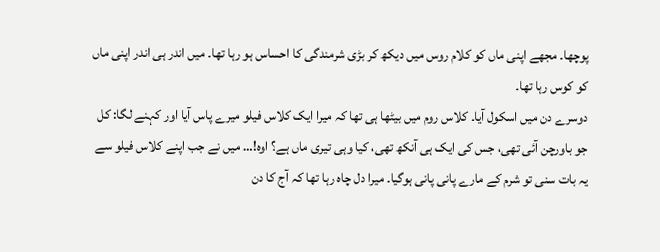پوچھا۔ مجھے اپنی ماں کو کلام روس میں دیکھ کر بڑی شرمندگی کا احساس ہو رہا تھا۔ میں اندر ہی اندر اپنی ماں کو کوس رہا تھا۔
دوسرے دن میں اسکول آیا۔ کلاس روم میں بیٹھا ہی تھا کہ میرا ایک کلاس فیلو میرے پاس آیا اور کہنے لگا: کل جو باورچن آئی تھی، جس کی ایک ہی آنکھ تھی، کیا وہی تیری ماں ہے؟ اوہ!… میں نے جب اپنے کلاس فیلو سے یہ بات سنی تو شرم کے مارے پانی پانی ہوگیا۔ میرا دل چاہ رہا تھا کہ آج کا دن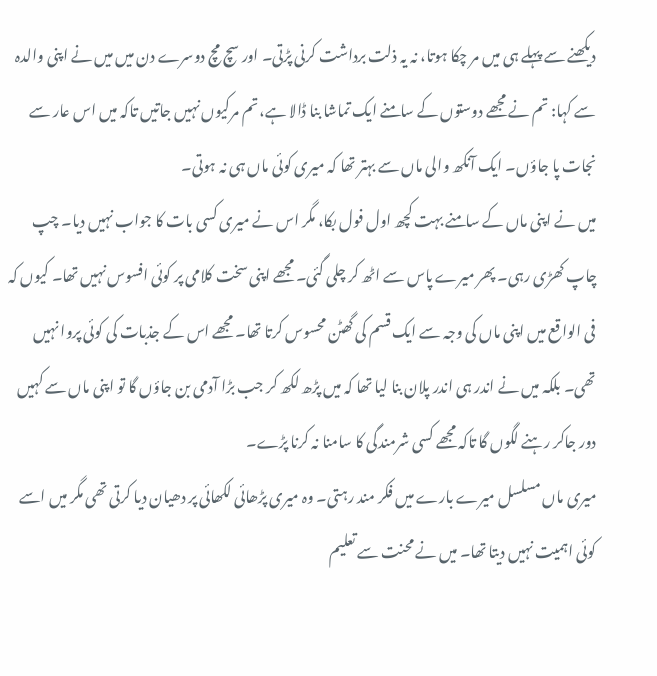دیکھنے سے پہلے ہی میں مر چکا ہوتا، نہ یہ ذلت برداشت کرنی پڑتی۔ اور سچ مچ دوسرے دن میں میں نے اپنی والدہ سے کہا: تم نے مجھے دوستوں کے سامنے ایک تماشا بنا ڈالا ہے، تم مرکیوں نہیں جاتیں تاکہ میں اس عار سے نجات پا جاؤں۔ ایک آنکھ والی ماں سے بہتر تھا کہ میری کوئی ماں ہی نہ ہوتی۔
میں نے اپنی ماں کے سامنے بہت کچھ اول فول بکا، مگر اس نے میری کسی بات کا جواب نہیں دیا۔ چپ چاپ کھڑی رہی۔ پھر میرے پاس سے اٹھ کر چلی گئی۔ مجھے اپنی سخت کلامی پر کوئی افسوس نہیں تھا۔ کیوں کہ فی الواقع میں اپنی ماں کی وجہ سے ایک قسم کی گھٹن محسوس کرتا تھا۔ مجھے اس کے جذبات کی کوئی پروا نہیں تھی۔ بلکہ میں نے اندر ہی اندر پلان بنا لیا تھا کہ میں پڑھ لکھ کر جب بڑا آدمی بن جاؤں گا تو اپنی ماں سے کہیں دور جاکر رہنے لگوں گا تاکہ مجھے کسی شرمندگی کا سامنا نہ کرنا پڑے۔
میری ماں مسلسل میرے بارے میں فکر مند رہتی۔ وہ میری پڑھائی لکھائی پر دھیان دیا کرتی تھی مگر میں اسے کوئی اہمیت نہیں دیتا تھا۔ میں نے محنت سے تعلیم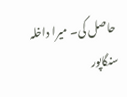حاصل کی۔ میرا داخلہ سنگاپور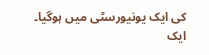کی ایک یونیورسٹی میں ہوگیا۔ ایک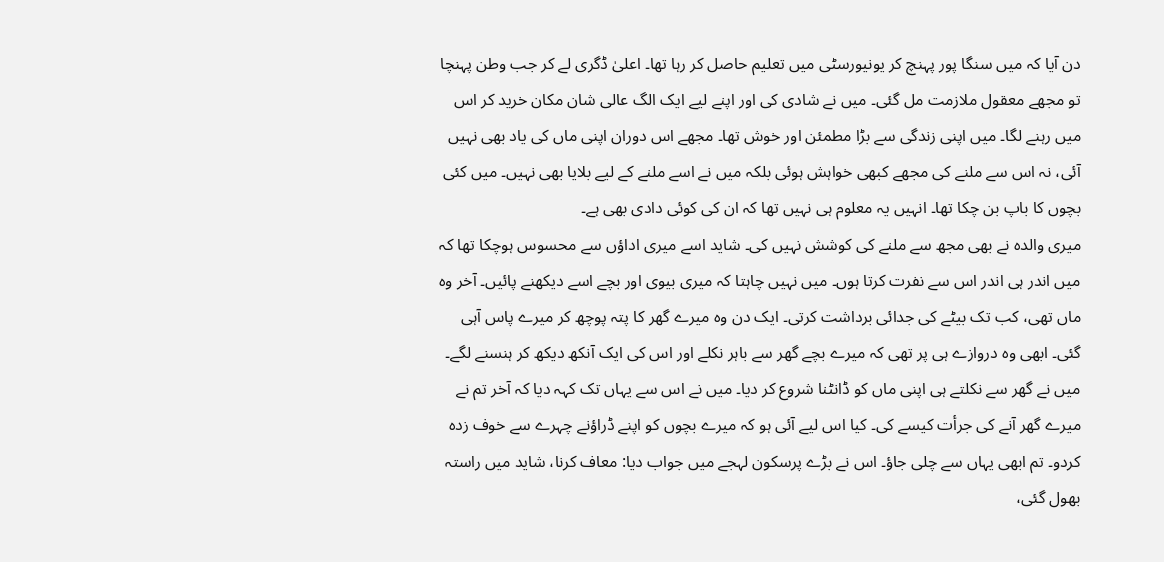دن آیا کہ میں سنگا پور پہنچ کر یونیورسٹی میں تعلیم حاصل کر رہا تھا۔ اعلیٰ ڈگری لے کر جب وطن پہنچا تو مجھے معقول ملازمت مل گئی۔ میں نے شادی کی اور اپنے لیے ایک الگ عالی شان مکان خرید کر اس میں رہنے لگا۔ میں اپنی زندگی سے بڑا مطمئن اور خوش تھا۔ مجھے اس دوران اپنی ماں کی یاد بھی نہیں آئی، نہ اس سے ملنے کی مجھے کبھی خواہش ہوئی بلکہ میں نے اسے ملنے کے لیے بلایا بھی نہیں۔ میں کئی بچوں کا باپ بن چکا تھا۔ انہیں یہ معلوم ہی نہیں تھا کہ ان کی کوئی دادی بھی ہے۔
میری والدہ نے بھی مجھ سے ملنے کی کوشش نہیں کی۔ شاید اسے میری اداؤں سے محسوس ہوچکا تھا کہ میں اندر ہی اندر اس سے نفرت کرتا ہوں۔ میں نہیں چاہتا کہ میری بیوی اور بچے اسے دیکھنے پائیں۔ آخر وہ ماں تھی، کب تک بیٹے کی جدائی برداشت کرتی۔ ایک دن وہ میرے گھر کا پتہ پوچھ کر میرے پاس آہی گئی۔ ابھی وہ دروازے ہی پر تھی کہ میرے بچے گھر سے باہر نکلے اور اس کی ایک آنکھ دیکھ کر ہنسنے لگے۔
میں نے گھر سے نکلتے ہی اپنی ماں کو ڈانٹنا شروع کر دیا۔ میں نے اس سے یہاں تک کہہ دیا کہ آخر تم نے میرے گھر آنے کی جرأت کیسے کی۔ کیا اس لیے آئی ہو کہ میرے بچوں کو اپنے ڈراؤنے چہرے سے خوف زدہ کردو۔ تم ابھی یہاں سے چلی جاؤ۔ اس نے بڑے پرسکون لہجے میں جواب دیا: معاف کرنا، شاید میں راستہ بھول گئی،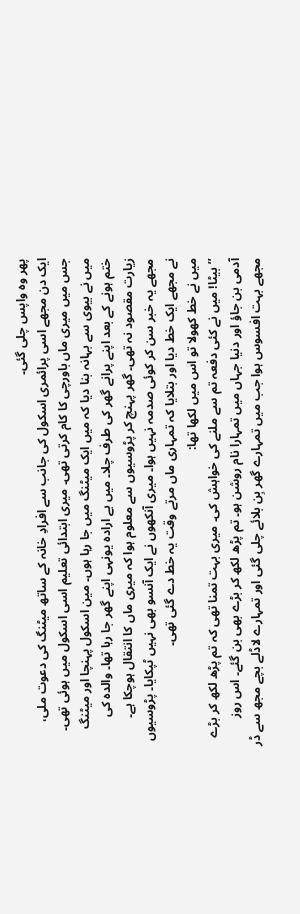پھر وہ واپس چلی گئی۔
ایک دن مجھے اسی پرائمری اسکول کی جانب سے افرادِ خانہ کے ساتھ میٹنگ کی دعوت ملی، جس میں میری ماں باورچی کا کام کرتی تھی۔ میری ابتدائی تعلیم اسی اسکول میں ہوئی تھی۔ میں نے بیوی سے بہانہ بنا دیا کہ میں ایک میٹنگ میں جا رہا ہوں۔ مین اسکول پہنچا اور میٹنگ ختم ہونے کے بعد اپنے پرانے گھر کی طرف چلا۔ میں بے ارادہ یونہی اپنے گھر جا رہا تھا۔ والدہ کی زیارت مقصود نہ تھی۔ گھر پہنچ کر پڑوسیوں سے معلوم ہوا کہ میری ماں کا انتقال ہوچکا ہے۔ مجھے یہ خبر سن کر کوئی صدمہ نہیں ہوا۔ میری آنکھوں نے ایک آنسو بھی نہیں ٹپکایا۔ پڑوسیوں نے مجھے ایک خط دیا اور بتلایا کہ تمہاری ماں مرتے وقت یہ خط دے گئی تھی۔
میں نے خط کھولا تو اس میں لکھا تھا:
’’بیٹا! میں نے کئی دفعہ تم سے ملنے کی خواہش کی۔ میری بہت تمنا تھی کہ تم پڑھ لکھ کر بڑے آدمی بن جاؤ اور دنیا جہاں میں تمہارا نام روشن ہو۔ تم پڑھ لکھ کر بڑے بھی بن گئے۔ اس روز مجھے بہت افسوس ہوا جب میں تمہارے گھر بِن بلائے چلی گئی اور تمہارے لاڈلے بچے مجھ سے ڈر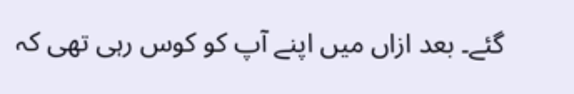گئے۔ بعد ازاں میں اپنے آپ کو کوس رہی تھی کہ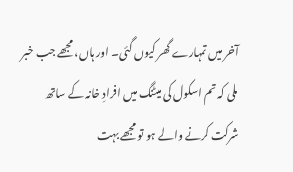آخر میں تمہارے گھر کیوں گئی۔ اور ہاں، مجھے جب خبر ملی کہ تم اسکول کی میٹنگ میں افرادِ خانہ کے ساتھ شرکت کرنے والے ہو تو مجھے بہت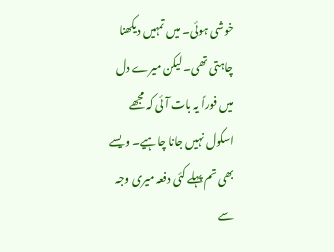خوشی ہوئی۔ میں تمہیں دیکھنا چاہتی تھی۔ لیکن میرے دل میں فوراً یہ بات آئی کہ مجھے اسکول نہیں جانا چاہیے۔ ویسے بھی تم پہلے کئی دفعہ میری وجہ سے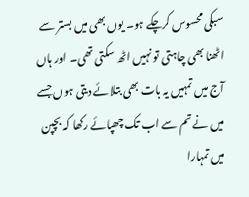سبکی محسوس کرچکے ہو۔ یوں بھی میں بستر سے اٹھنا بھی چاہتی تو نہیں اٹھ سکتی تھی۔ اور ہاں آج میں تمہیں یہ بات بھی بتلائے دیتی ہوں جسے میں نے تم سے اب تک چھپائے رکھا کہ بچپن میں تمہارا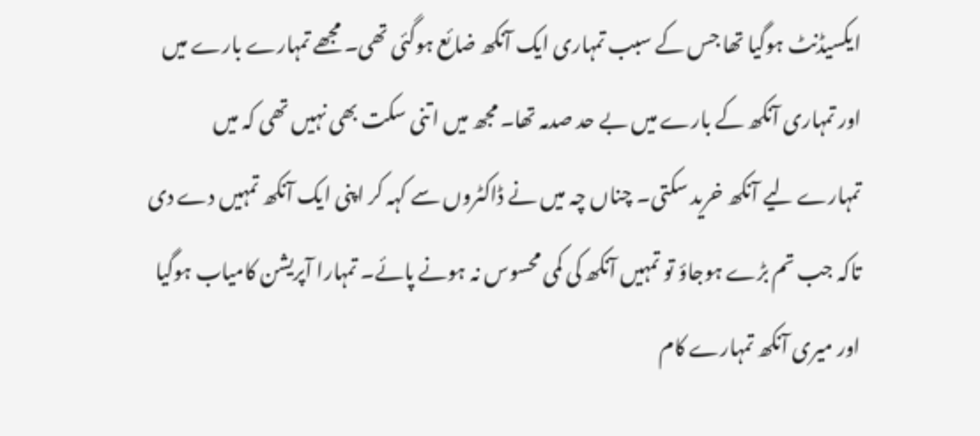ایکسیڈنٹ ہوگیا تھا جس کے سبب تمہاری ایک آنکھ ضائع ہوگئی تھی۔ مجھے تمہارے بارے میں اور تمہاری آنکھ کے بارے میں بے حد صدمہ تھا۔ مجھ میں اتنی سکت بھی نہیں تھی کہ میں تمہارے لیے آنکھ خرید سکتی۔ چناں چہ میں نے ڈاکٹروں سے کہہ کر اپنی ایک آنکھ تمہیں دے دی تاکہ جب تم بڑے ہوجاؤ تو تمہیں آنکھ کی کمی محسوس نہ ہونے پائے۔ تمہارا آپریشن کامیاب ہوگیا اور میری آنکھ تمہارے کام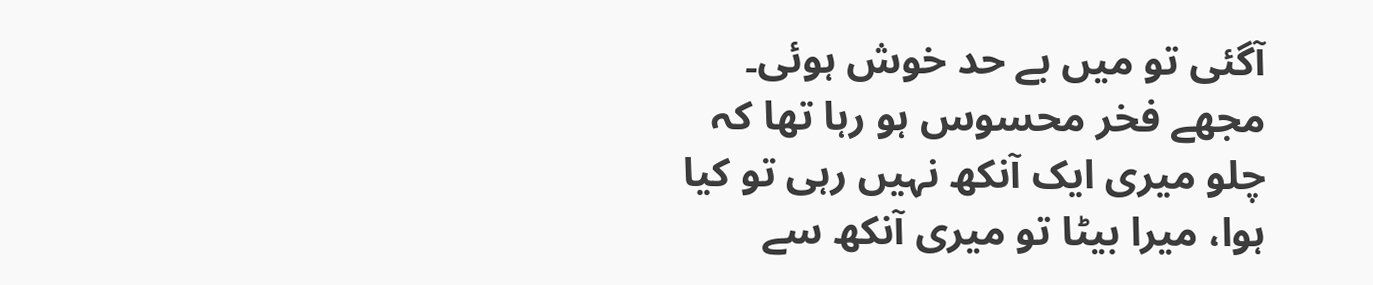آگئی تو میں بے حد خوش ہوئی۔ مجھے فخر محسوس ہو رہا تھا کہ چلو میری ایک آنکھ نہیں رہی تو کیا ہوا، میرا بیٹا تو میری آنکھ سے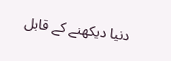دنیا دیکھنے کے قابل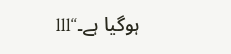ہوگیا ہے۔‘‘lll